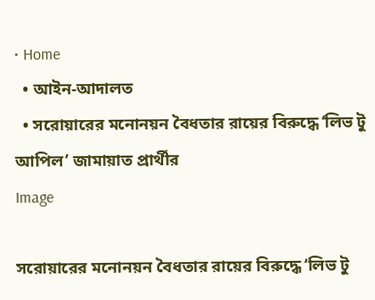• Home
  • আইন-আদালত
  • সরোয়ারের মনোনয়ন বৈধতার রায়ের বিরুদ্ধে ‘লিভ টু আপিল’ জামায়াত প্রার্থীর
Image

সরোয়ারের মনোনয়ন বৈধতার রায়ের বিরুদ্ধে ‘লিভ টু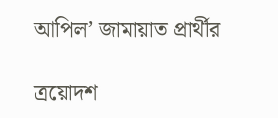আপিল’ জামায়াত প্রার্থীর

ত্রয়োদশ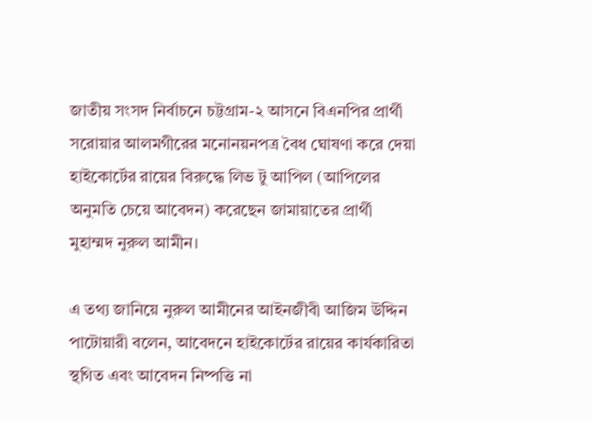জাতীয় সংসদ নির্বাচনে চট্টগ্রাম-২ আসনে বিএনপির প্রার্থী সরোয়ার আলমগীরের মনোনয়নপত্র বৈধ ঘোষণা করে দেয়া হাইকোর্টের রায়ের বিরুদ্ধে লিভ টু আপিল (আপিলের অনুমতি চেয়ে আবেদন) করেছেন জামায়াতের প্রার্থী মুহাম্মদ নুরুল আমীন।

এ তথ্য জানিয়ে নুরুল আমীনের আইনজীবী আজিম উদ্দিন পাটোয়ারী বলেন, আবেদনে হাইকোর্টের রায়ের কার্যকারিতা স্থগিত এবং আবেদন নিষ্পত্তি না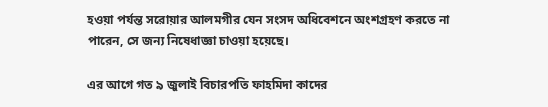হওয়া পর্যন্ত সরোয়ার আলমগীর যেন সংসদ অধিবেশনে অংশগ্রহণ করতে না পারেন, সে জন্য নিষেধাজ্ঞা চাওয়া হয়েছে।

এর আগে গত ৯ জুলাই বিচারপতি ফাহমিদা কাদের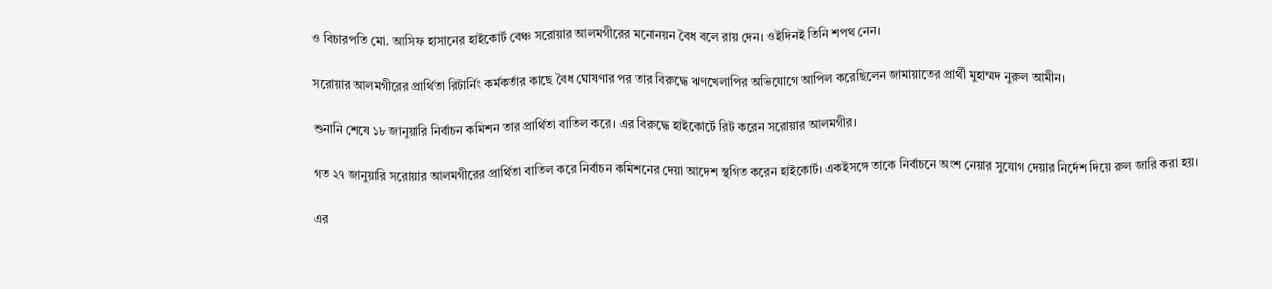ও বিচারপতি মো. আসিফ হাসানের হাইকোর্ট বেঞ্চ সরোয়ার আলমগীরের মনোনয়ন বৈধ বলে রায় দেন। ওইদিনই তিনি শপথ নেন।

সরোয়ার আলমগীরের প্রার্থিতা রিটার্নিং কর্মকর্তার কাছে বৈধ ঘোষণার পর তার বিরুদ্ধে ঋণখেলাপির অভিযোগে আপিল করেছিলেন জামায়াতের প্রার্থী মুহাম্মদ নুরুল আমীন।

শুনানি শেষে ১৮ জানুয়ারি নির্বাচন কমিশন তার প্রার্থিতা বাতিল করে। এর বিরুদ্ধে হাইকোর্টে রিট করেন সরোয়ার আলমগীর।

গত ২৭ জানুয়ারি সরোয়ার আলমগীরের প্রার্থিতা বাতিল করে নির্বাচন কমিশনের দেয়া আদেশ স্থগিত করেন হাইকোর্ট। একইসঙ্গে তাকে নির্বাচনে অংশ নেয়ার সুযোগ দেয়ার নির্দেশ দিয়ে রুল জারি করা হয়।

এর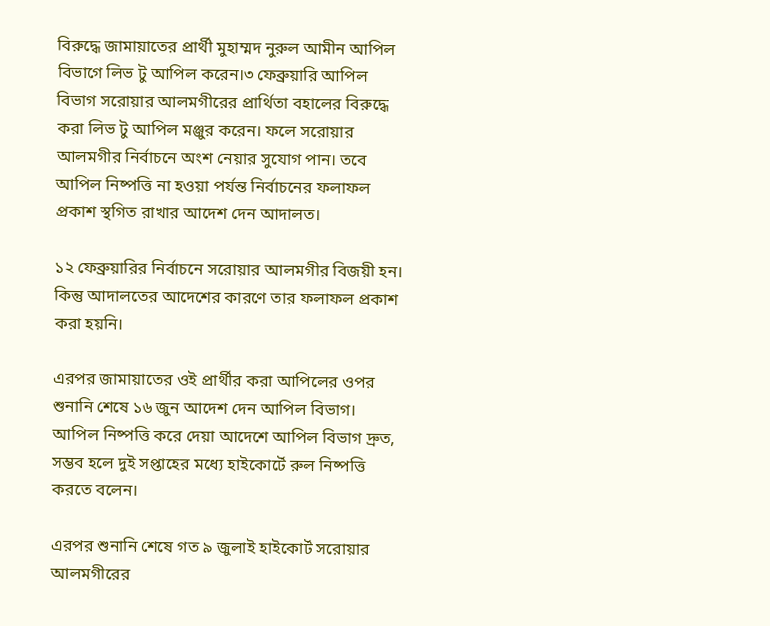বিরুদ্ধে জামায়াতের প্রার্থী মুহাম্মদ নুরুল আমীন আপিল বিভাগে লিভ টু আপিল করেন।৩ ফেব্রুয়ারি আপিল বিভাগ সরোয়ার আলমগীরের প্রার্থিতা বহালের বিরুদ্ধে করা লিভ টু আপিল মঞ্জুর করেন। ফলে সরোয়ার আলমগীর নির্বাচনে অংশ নেয়ার সুযোগ পান। তবে আপিল নিষ্পত্তি না হওয়া পর্যন্ত নির্বাচনের ফলাফল প্রকাশ স্থগিত রাখার আদেশ দেন আদালত।

১২ ফেব্রুয়ারির নির্বাচনে সরোয়ার আলমগীর বিজয়ী হন। কিন্তু আদালতের আদেশের কারণে তার ফলাফল প্রকাশ করা হয়নি।

এরপর জামায়াতের ওই প্রার্থীর করা আপিলের ওপর শুনানি শেষে ১৬ জুন আদেশ দেন আপিল বিভাগ। আপিল নিষ্পত্তি করে দেয়া আদেশে আপিল বিভাগ দ্রুত, সম্ভব হলে দুই সপ্তাহের মধ্যে হাইকোর্টে রুল নিষ্পত্তি করতে বলেন।

এরপর শুনানি শেষে গত ৯ জুলাই হাইকোর্ট সরোয়ার আলমগীরের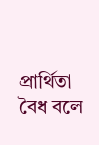প্রার্থিতা বৈধ বলে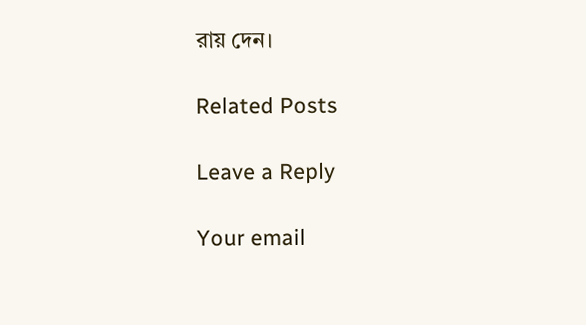রায় দেন।

Related Posts

Leave a Reply

Your email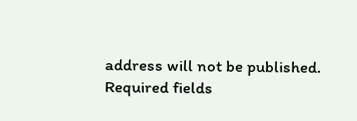address will not be published. Required fields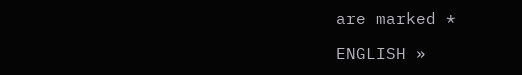are marked *

ENGLISH »